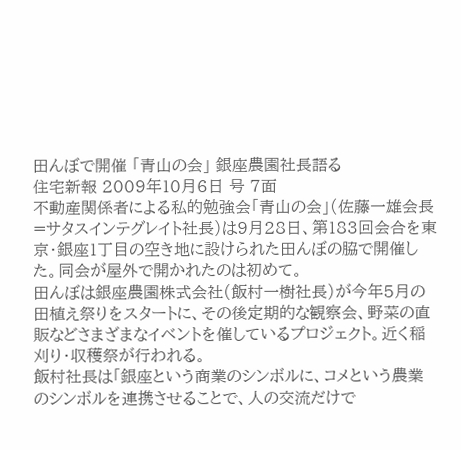田んぼで開催 「青山の会」 銀座農園社長語る
住宅新報 2009年10月6日 号 7面
不動産関係者による私的勉強会「青山の会」(佐藤一雄会長=サタスインテグレイト社長)は9月28日、第183回会合を東京・銀座1丁目の空き地に設けられた田んぼの脇で開催した。同会が屋外で開かれたのは初めて。
田んぼは銀座農園株式会社(飯村一樹社長)が今年5月の田植え祭りをスタートに、その後定期的な観察会、野菜の直販などさまざまなイベントを催しているプロジェクト。近く稲刈り・収穫祭が行われる。
飯村社長は「銀座という商業のシンボルに、コメという農業のシンボルを連携させることで、人の交流だけで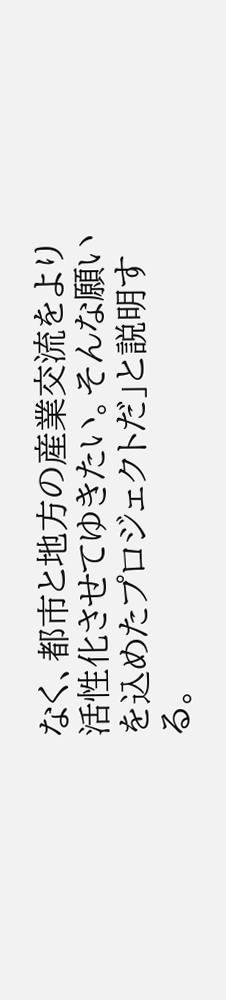なく、都市と地方の産業交流をより活性化させてゆきたい。そんな願いを込めたプロジェクトだ」と説明する。